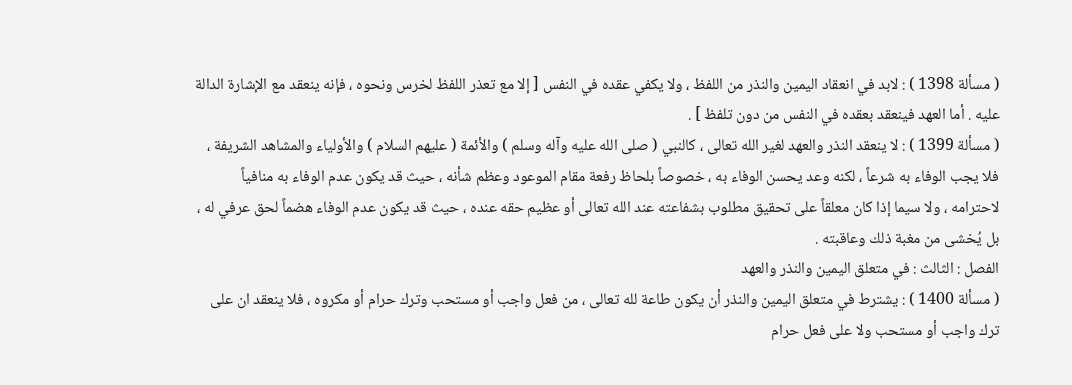( مسألة 1398 ) : لابد في انعقاد اليمين والنذر من اللفظ ، ولا يكفي عقده في النفس [ إلا مع تعذر اللفظ لخرس ونحوه ، فإنه ينعقد مع الإشارة الدالة عليه . أما العهد فينعقد بعقده في النفس من دون تلفظ ] .
( مسألة 1399 ) : لا ينعقد النذر والعهد لغير الله تعالى ، كالنبي ( صلى الله عليه وآله وسلم ) والأئمة ( عليهم السلام ) والأولياء والمشاهد الشريفة ، فلا يجب الوفاء به شرعاً ، لكنه وعد يحسن الوفاء به ، خصوصاً بلحاظ رفعة مقام الموعود وعظم شأنه ، حيث قد يكون عدم الوفاء به منافياً لاحترامه ، ولا سيما إذا كان معلقاً على تحقيق مطلوب بشفاعته عند الله تعالى أو عظيم حقه عنده ، حيث قد يكون عدم الوفاء هضماً لحق عرفي له ، بل يُخشى من مغبة ذلك وعاقبته .
الفصل : الثالث : في متعلق اليمين والنذر والعهد
( مسألة 1400 ) : يشترط في متعلق اليمين والنذر أن يكون طاعة لله تعالى ، من فعل واجب أو مستحب وترك حرام أو مكروه ، فلا ينعقد ان على ترك واجب أو مستحب ولا على فعل حرام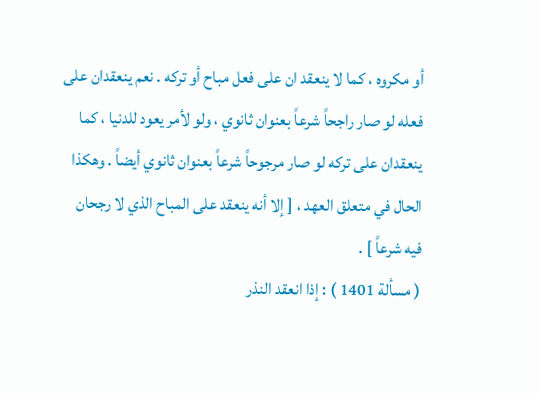أو مكروه ، كما لا ينعقد ان على فعل مباح أو تركه . نعم ينعقدان على فعله لو صار راجحاً شرعاً بعنوان ثانوي ، ولو لأمر يعود للدنيا ، كما ينعقدان على تركه لو صار مرجوحاً شرعاً بعنوان ثانوي أيضاً . وهكذا الحال في متعلق العهد ، [ إلا أنه ينعقد على المباح الذي لا رجحان فيه شرعاً ] .
( مسألة 1401 ) : إذا انعقد النذر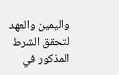واليمين والعهد لتحقق الشرط المذكور في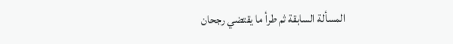المسألة السابقة ثم طرأ ما يقتضي رجحان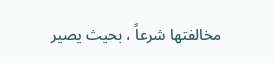مخالفتها شرعاً ، بحيث يصير